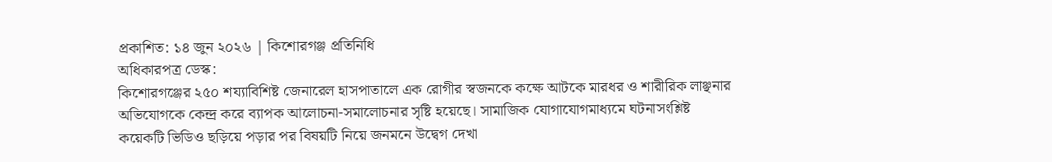প্রকাশিত: ১৪ জুন ২০২৬ | কিশোরগঞ্জ প্রতিনিধি
অধিকারপত্র ডেস্ক:
কিশোরগঞ্জের ২৫০ শয্যাবিশিষ্ট জেনারেল হাসপাতালে এক রোগীর স্বজনকে কক্ষে আটকে মারধর ও শারীরিক লাঞ্ছনার অভিযোগকে কেন্দ্র করে ব্যাপক আলোচনা-সমালোচনার সৃষ্টি হয়েছে। সামাজিক যোগাযোগমাধ্যমে ঘটনাসংশ্লিষ্ট কয়েকটি ভিডিও ছড়িয়ে পড়ার পর বিষয়টি নিয়ে জনমনে উদ্বেগ দেখা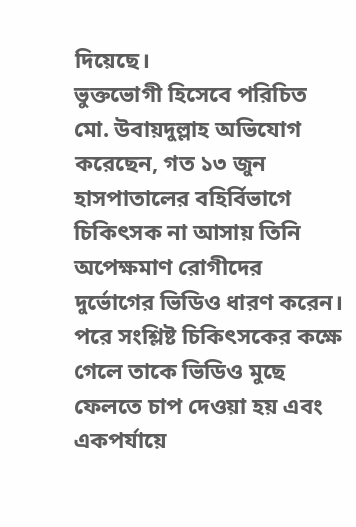দিয়েছে।
ভুক্তভোগী হিসেবে পরিচিত মো. উবায়দুল্লাহ অভিযোগ করেছেন, গত ১৩ জুন হাসপাতালের বহির্বিভাগে চিকিৎসক না আসায় তিনি অপেক্ষমাণ রোগীদের দুর্ভোগের ভিডিও ধারণ করেন। পরে সংশ্লিষ্ট চিকিৎসকের কক্ষে গেলে তাকে ভিডিও মুছে ফেলতে চাপ দেওয়া হয় এবং একপর্যায়ে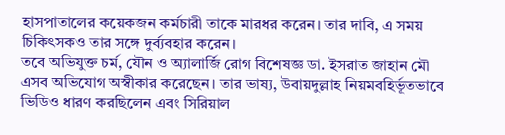হাসপাতালের কয়েকজন কর্মচারী তাকে মারধর করেন। তার দাবি, এ সময় চিকিৎসকও তার সঙ্গে দুর্ব্যবহার করেন।
তবে অভিযুক্ত চর্ম, যৌন ও অ্যালার্জি রোগ বিশেষজ্ঞ ডা. ইসরাত জাহান মৌ এসব অভিযোগ অস্বীকার করেছেন। তার ভাষ্য, উবায়দুল্লাহ নিয়মবহির্ভূতভাবে ভিডিও ধারণ করছিলেন এবং সিরিয়াল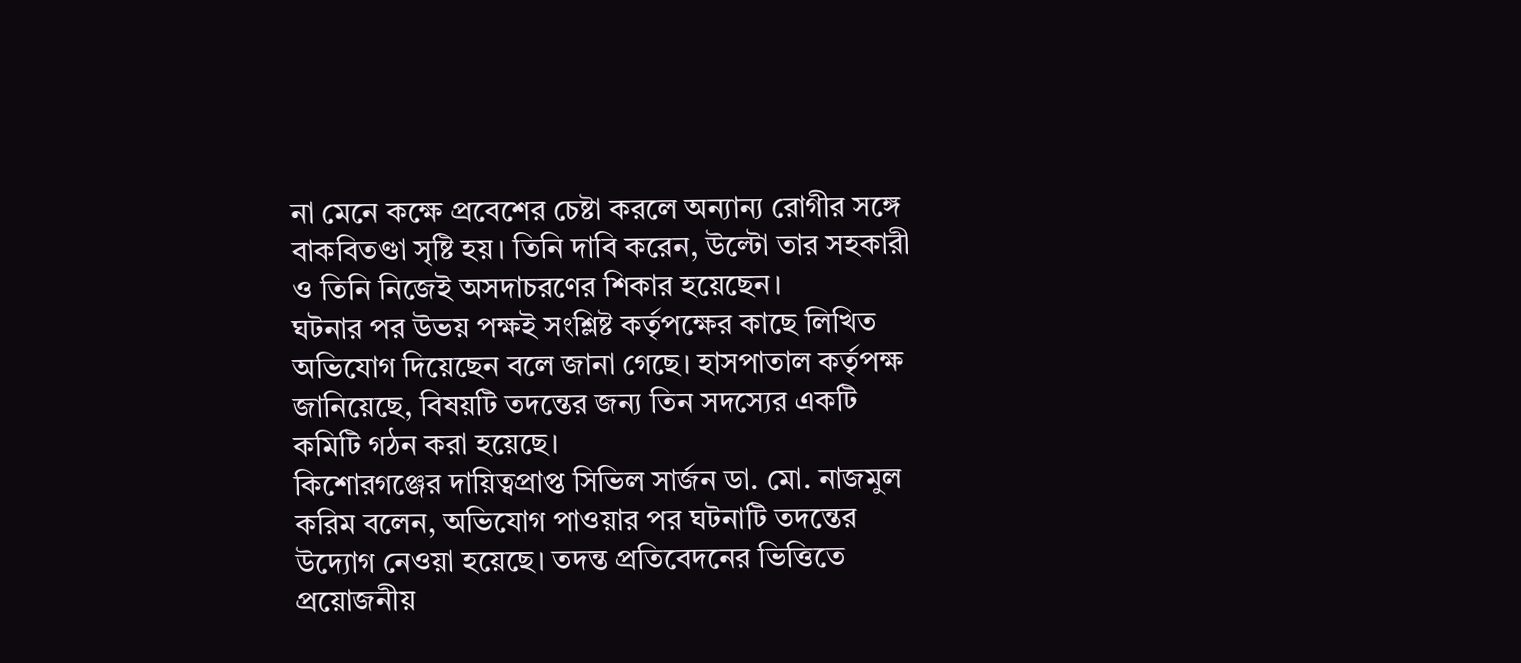না মেনে কক্ষে প্রবেশের চেষ্টা করলে অন্যান্য রোগীর সঙ্গে বাকবিতণ্ডা সৃষ্টি হয়। তিনি দাবি করেন, উল্টো তার সহকারী ও তিনি নিজেই অসদাচরণের শিকার হয়েছেন।
ঘটনার পর উভয় পক্ষই সংশ্লিষ্ট কর্তৃপক্ষের কাছে লিখিত অভিযোগ দিয়েছেন বলে জানা গেছে। হাসপাতাল কর্তৃপক্ষ জানিয়েছে, বিষয়টি তদন্তের জন্য তিন সদস্যের একটি কমিটি গঠন করা হয়েছে।
কিশোরগঞ্জের দায়িত্বপ্রাপ্ত সিভিল সার্জন ডা. মো. নাজমুল করিম বলেন, অভিযোগ পাওয়ার পর ঘটনাটি তদন্তের উদ্যোগ নেওয়া হয়েছে। তদন্ত প্রতিবেদনের ভিত্তিতে প্রয়োজনীয়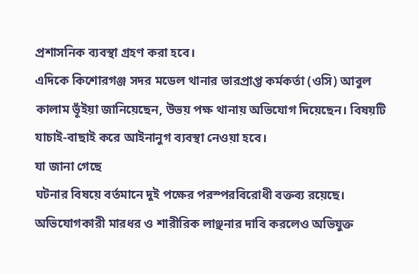প্রশাসনিক ব্যবস্থা গ্রহণ করা হবে।
এদিকে কিশোরগঞ্জ সদর মডেল থানার ভারপ্রাপ্ত কর্মকর্তা (ওসি) আবুল কালাম ভূঁইয়া জানিয়েছেন, উভয় পক্ষ থানায় অভিযোগ দিয়েছেন। বিষয়টি যাচাই-বাছাই করে আইনানুগ ব্যবস্থা নেওয়া হবে।
যা জানা গেছে
ঘটনার বিষয়ে বর্তমানে দুই পক্ষের পরস্পরবিরোধী বক্তব্য রয়েছে। অভিযোগকারী মারধর ও শারীরিক লাঞ্ছনার দাবি করলেও অভিযুক্ত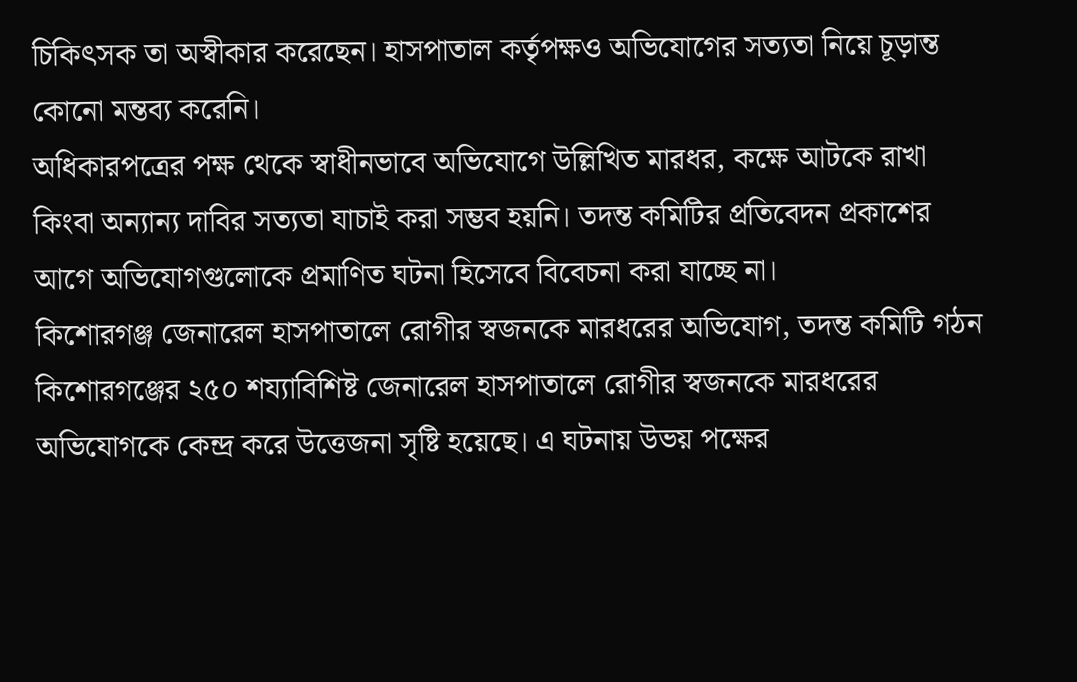চিকিৎসক তা অস্বীকার করেছেন। হাসপাতাল কর্তৃপক্ষও অভিযোগের সত্যতা নিয়ে চূড়ান্ত কোনো মন্তব্য করেনি।
অধিকারপত্রের পক্ষ থেকে স্বাধীনভাবে অভিযোগে উল্লিখিত মারধর, কক্ষে আটকে রাখা কিংবা অন্যান্য দাবির সত্যতা যাচাই করা সম্ভব হয়নি। তদন্ত কমিটির প্রতিবেদন প্রকাশের আগে অভিযোগগুলোকে প্রমাণিত ঘটনা হিসেবে বিবেচনা করা যাচ্ছে না।
কিশোরগঞ্জ জেনারেল হাসপাতালে রোগীর স্বজনকে মারধরের অভিযোগ, তদন্ত কমিটি গঠন
কিশোরগঞ্জের ২৫০ শয্যাবিশিষ্ট জেনারেল হাসপাতালে রোগীর স্বজনকে মারধরের অভিযোগকে কেন্দ্র করে উত্তেজনা সৃষ্টি হয়েছে। এ ঘটনায় উভয় পক্ষের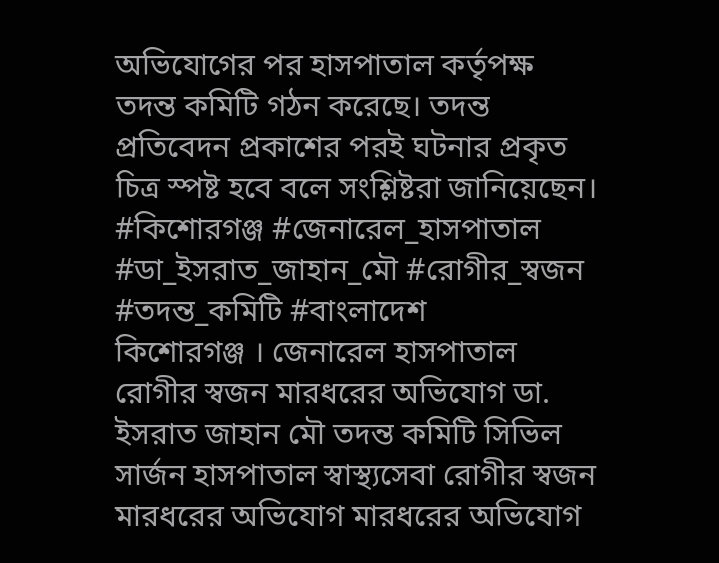অভিযোগের পর হাসপাতাল কর্তৃপক্ষ তদন্ত কমিটি গঠন করেছে। তদন্ত প্রতিবেদন প্রকাশের পরই ঘটনার প্রকৃত চিত্র স্পষ্ট হবে বলে সংশ্লিষ্টরা জানিয়েছেন।
#কিশোরগঞ্জ #জেনারেল_হাসপাতাল #ডা_ইসরাত_জাহান_মৌ #রোগীর_স্বজন #তদন্ত_কমিটি #বাংলাদেশ
কিশোরগঞ্জ । জেনারেল হাসপাতাল রোগীর স্বজন মারধরের অভিযোগ ডা. ইসরাত জাহান মৌ তদন্ত কমিটি সিভিল সার্জন হাসপাতাল স্বাস্থ্যসেবা রোগীর স্বজন মারধরের অভিযোগ মারধরের অভিযোগ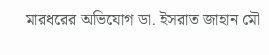মারধরের অভিযোগ ডা. ইসরাত জাহান মৌ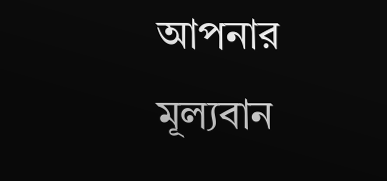আপনার মূল্যবান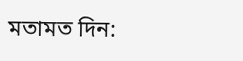মতামত দিন: